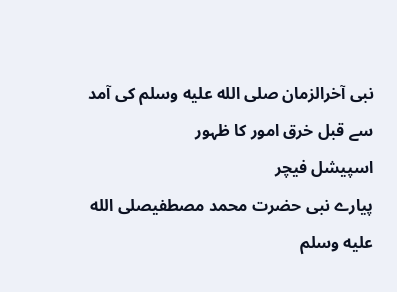نبی آخرالزمان صلى الله عليه وسلم کی آمد سے قبل خرق امور کا ظہور
اسپیشل فیچر
پیارے نبی حضرت محمد مصطفیصلى الله عليه وسلم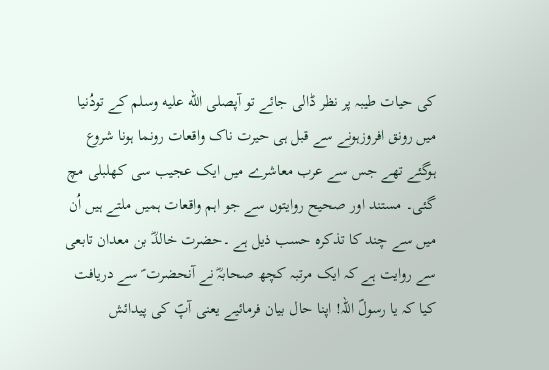کی حیات طیبہ پر نظر ڈالی جائے تو آپصلى الله عليه وسلم کے تودُنیا میں رونق افروزہونے سے قبل ہی حیرت ناک واقعات رونما ہونا شروع ہوگئے تھے جس سے عرب معاشرے میں ایک عجیب سی کھلبلی مچ گئی۔ مستند اور صحیح روایتوں سے جو اہم واقعات ہمیں ملتے ہیں اُن میں سے چند کا تذکرہ حسب ذیل ہے ۔حضرت خالدؓ بن معدان تابعی سے روایت ہے کہ ایک مرتبہ کچھ صحابہؓ نے آنحضرت ؐ سے دریافت کیا کہ یا رسولؐ اللہ! اپنا حال بیان فرمائیے یعنی آپؐ کی پیدائش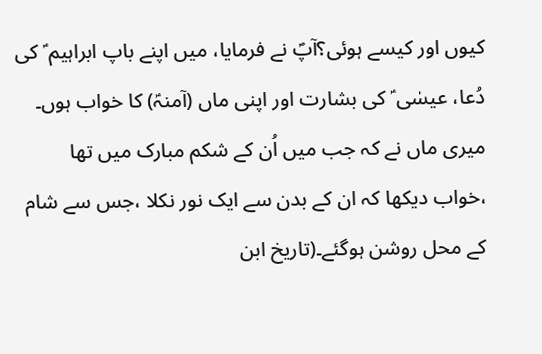کیوں اور کیسے ہوئی؟آپؐ نے فرمایا، میں اپنے باپ ابراہیم ؑ کی دُعا، عیسٰی ؑ کی بشارت اور اپنی ماں (آمنہؑ) کا خواب ہوں۔ میری ماں نے کہ جب میں اُن کے شکم مبارک میں تھا ،خواب دیکھا کہ ان کے بدن سے ایک نور نکلا ،جس سے شام کے محل روشن ہوگئے۔(تاریخ ابن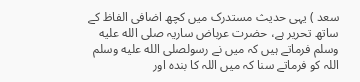سعد ) یہی حدیث مستدرک میں کچھ اضافی الفاظ کے ساتھ تحریر ہے، حضرت عرباض ساریہ صلى الله عليه وسلم فرماتے ہیں کہ میں نے رسولصلى الله عليه وسلم اللہ کو فرماتے سنا کہ میں اللہ کا بندہ اور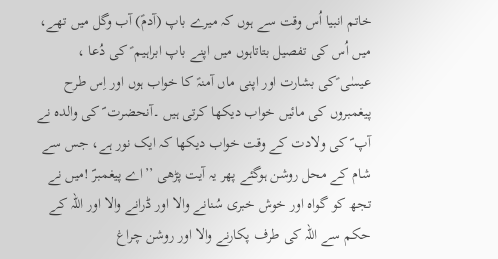خاتم انبیا اُس وقت سے ہوں کہ میرے باپ (آدمؑ) آب وگل میں تھے، میں اُس کی تفصیل بتاتاہوں میں اپنے باپ ابراہیم ؑ کی دُعا ، عیسٰی ؑکی بشارت اور اپنی ماں آمنہؑ کا خواب ہوں اور اِس طرح پیغمبروں کی مائیں خواب دیکھا کرتی ہیں ۔آنحضرت ؐ کی والدہ نے آپ ؐ کی ولادت کے وقت خواب دیکھا کہ ایک نور ہے، جس سے شام کے محل روشن ہوگئے پھر یہ آیت پڑھی ’’اے پیغمبرؐ !میں نے تجھ کو گواہ اور خوش خبری سُنانے والا اور ڈرانے والا اور اللہ کے حکم سے اللہ کی طرف پکارنے والا اور روشن چراغ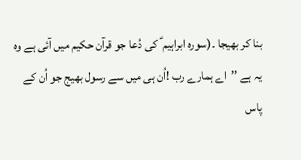بنا کر بھیجا ۔(سورہ ابراہیم ؑ کی دُعا جو قرآن حکیم میں آئی ہے وہ یہ ہے ’’اے ہمارے رب !اُن ہی میں سے رسول بھیج جو اُن کے پاس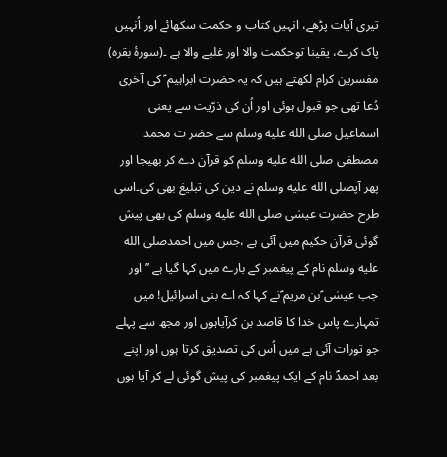تیری آیات پڑھے، انہیں کتاب و حکمت سکھائے اور اُنہیں پاک کرے، یقینا توحکمت والا اور غلبے والا ہے ۔(سورۂ بقرہ) مفسرین کرام لکھتے ہیں کہ یہ حضرت ابراہیم ؑ کی آخری دُعا تھی جو قبول ہوئی اور اُن کی ذرّیت سے یعنی اسماعیل صلى الله عليه وسلم سے حضر ت محمد مصطفی صلى الله عليه وسلم کو قرآن دے کر بھیجا اور پھر آپصلى الله عليه وسلم نے دین کی تبلیغ بھی کی۔اسی طرح حضرت عیسٰی صلى الله عليه وسلم کی بھی پیش گوئی قرآن حکیم میں آئی ہے ،جس میں احمدصلى الله عليه وسلم نام کے پیغمبر کے بارے میں کہا گیا ہے ’’اور جب عیسٰی ؑبن مریم ؑنے کہا کہ اے بنی اسرائیل! میں تمہارے پاس خدا کا قاصد بن کرآیاہوں اور مجھ سے پہلے جو تورات آئی ہے میں اُس کی تصدیق کرتا ہوں اور اپنے بعد احمدؐ نام کے ایک پیغمبر کی پیش گوئی لے کر آیا ہوں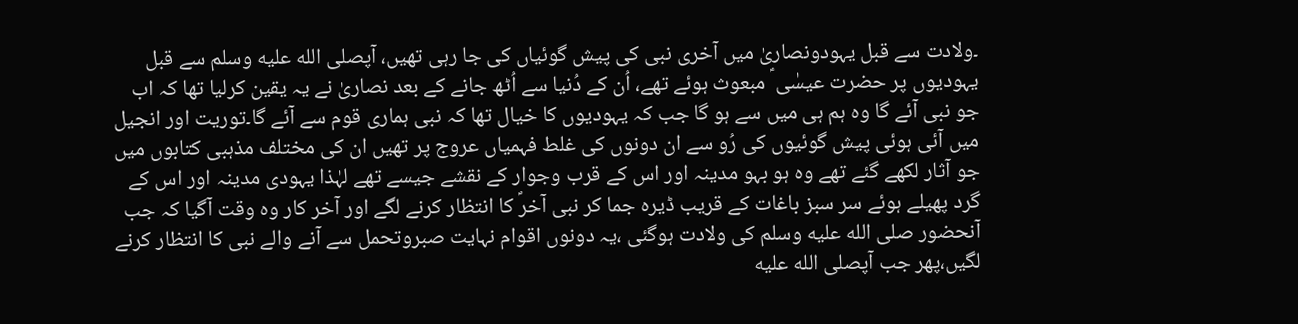۔ولادت سے قبل یہودونصاریٰ میں آخری نبی کی پیش گوئیاں کی جا رہی تھیں، آپصلى الله عليه وسلم سے قبل یہودیوں پر حضرت عیسٰی ؑ مبعوث ہوئے تھے، اُن کے دُنیا سے اُٹھ جانے کے بعد نصاریٰ نے یہ یقین کرلیا تھا کہ اب جو نبی آئے گا وہ ہم ہی میں سے ہو گا جب کہ یہودیوں کا خیال تھا کہ نبی ہماری قوم سے آئے گا۔توریت اور انجیل میں آئی ہوئی پیش گوئیوں کی رُو سے ان دونوں کی غلط فہمیاں عروج پر تھیں ان کی مختلف مذہبی کتابوں میں جو آثار لکھے گئے تھے وہ ہو بہو مدینہ اور اس کے قرب وجوار کے نقشے جیسے تھے لہٰذا یہودی مدینہ اور اس کے گرد پھیلے ہوئے سر سبز باغات کے قریب ڈیرہ جما کر نبی آخرؐ کا انتظار کرنے لگے اور آخر کار وہ وقت آگیا کہ جب آنحضور صلى الله عليه وسلم کی ولادت ہوگئی ،یہ دونوں اقوام نہایت صبروتحمل سے آنے والے نبی کا انتظار کرنے لگیں،پھر جب آپصلى الله عليه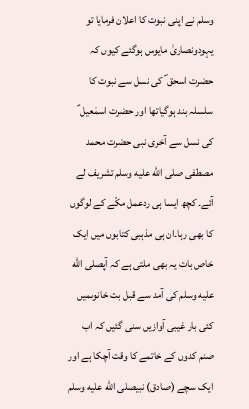وسلم نے اپنی نبوت کا اعلان فرمایا تو یہودونصاریٰ مایوس ہوگئے کیوں کہ حضرت اسحق ؐ کی نسل سے نبوت کا سلسلہ بند ہوگیاتھا اور حضرت اسمٰعیل ؑ کی نسل سے آخری نبی حضرت محمد مصطفی صلى الله عليه وسلم تشریف لے آئے۔ کچھ ایسا ہی ردعمل مکّے کے لوگوں کا بھی رہا۔ان ہی مذہبی کتابوں میں ایک خاص بات یہ بھی ملتی ہے کہ آپصلى الله عليه وسلم کی آمد سے قبل بت خانوںمیں کئی بار غیبی آوازیں سنی گئیں کہ اب صنم کدوں کے خاتمے کا وقت آچکا ہے اور ایک سچے (صادق) نبیصلى الله عليه وسلم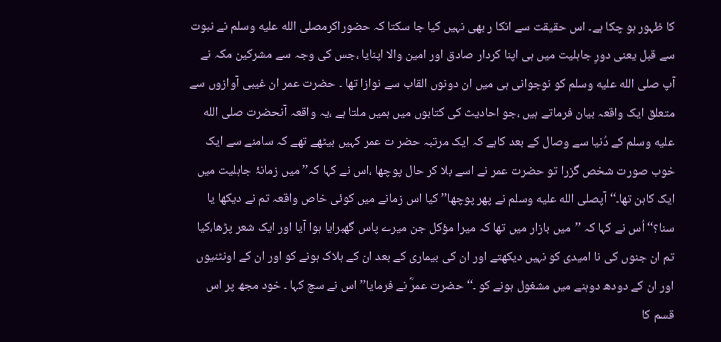کا ظہور ہو چکا ہے۔ اس حقیقت سے انکا ر بھی نہیں کیا جا سکتا کہ حضوراکرمصلى الله عليه وسلم نے نبوت سے قبل یعنی دورِ جاہلیت میں ہی اپنا کردار صادق اور امین والا اپنایا ،جس کی وجہ سے مشرکین مکہ نے آپ صلى الله عليه وسلم کو نوجوانی ہی میں ان دونوں القاب سے نوازا تھا ۔ حضرت عمر ان غیبی آوازوں سے متعلق ایک واقعہ بیان فرماتے ہیں ،جو احادیث کی کتابوں میں ہمیں ملتا ہے ،یہ واقعہ آنحضرت صلى الله عليه وسلم کے دُنیا سے وصال کے بعد کاہے کہ ایک مرتبہ حضر ت عمر کہیں بیٹھے تھے کہ سامنے سے ایک خوب صورت شخص گزرا تو حضرت عمر نے اسے بلا کر حال پوچھا ،اس نے کہا کہ’’ میں زمانۂ جاہلیت میں ایک کاہن تھا۔‘‘ آپصلى الله عليه وسلم نے پھر پوچھا’’ کیا اس زمانے میں کوئی خاص واقعہ تم نے دیکھا یا سنا؟‘‘ اُس نے کہا کہ ’’میں بازار میں تھا کہ میرا مؤکل جن میرے پاس گھبرایا ہوا آیا اور ایک شعر پڑھا،کیا تم ان جنوں کی نا امیدی کو نہیں دیکھتے اور ان کی بیماری کے بعد ان کے ہلاک ہونے کو اور ان کے اونٹنیوں اور ان کے دودھ دوہنے میں مشغول ہونے کو ۔‘‘حضرت عمرؓ نے فرمایا’’ اس نے سچ کہا ۔ خود مجھ پر اس قسم کا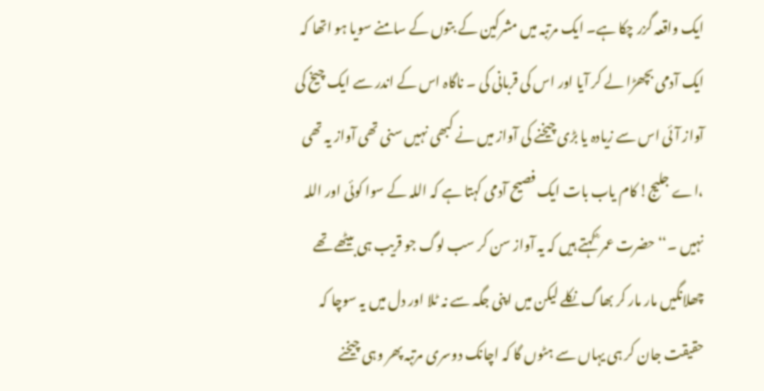ایک واقعہ گزر چکا ہے۔ ایک مرتبہ میں مشرکین کے بتوں کے سامنے سویا ہو اتھا کہ ایک آدمی بچھڑا لے کر آیا اور اس کی قربانی کی ۔ ناگاہ اس کے اندر سے ایک چیخ کی آواز آئی اس سے زیادہ یا بڑی چیخنے کی آواز میں نے کبھی نہیں سنی تھی آواز یہ تھی ،اے جلیج! کام یاب بات ایک فصیح آدمی کہتا ہے کہ اللہ کے سوا کوئی اور اللہ نہیں ۔‘‘ حضرت عمر ؓ کہتے ہیں کہ یہ آواز سن کر سب لوگ جو قریب ہی بیٹھے تھے چھلانگیں مار مار کر بھاگ نکلے لیکن میں اپنی جگہ سے نہ ٹلا اور دل میں یہ سوچا کہ حقیقت جان کر ہی یہاں سے ہٹوں گا کہ اچانک دوسری مرتبہ پھر وہی چیخنے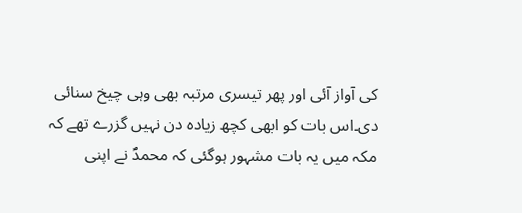کی آواز آئی اور پھر تیسری مرتبہ بھی وہی چیخ سنائی دی۔اس بات کو ابھی کچھ زیادہ دن نہیں گزرے تھے کہ مکہ میں یہ بات مشہور ہوگئی کہ محمدؐ نے اپنی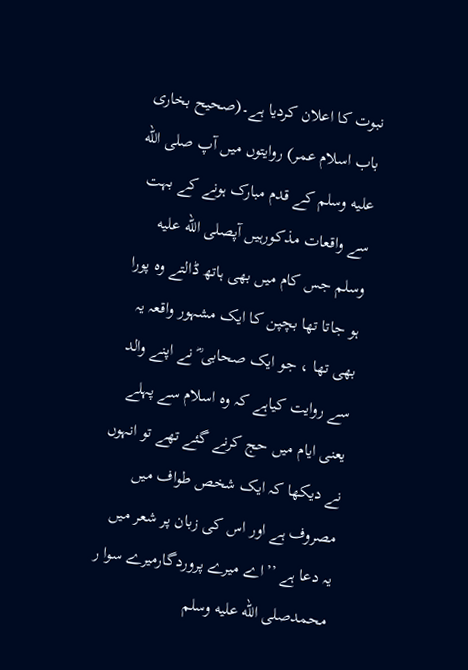نبوت کا اعلان کردیا ہے۔(صحیح بخاری باب اسلام عمر) روایتوں میں آپ صلى الله عليه وسلم کے قدم مبارک ہونے کے بہت سے واقعات مذکورہیں آپصلى الله عليه وسلم جس کام میں بھی ہاتھ ڈالتے وہ پورا ہو جاتا تھا بچپن کا ایک مشہور واقعہ یہ بھی تھا ، جو ایک صحابی ؓ نے اپنے والد سے روایت کیاہے کہ وہ اسلام سے پہلے یعنی ایام میں حج کرنے گئے تھے تو انہوں نے دیکھا کہ ایک شخص طواف میں مصروف ہے اور اس کی زبان پر شعر میں یہ دعا ہے ’’اے میرے پروردگارمیرے سوا ر محمدصلى الله عليه وسلم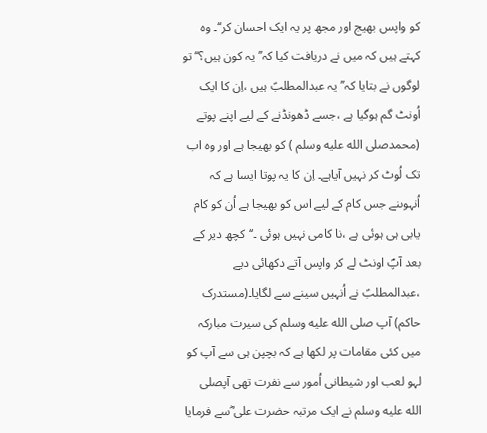کو واپس بھیج اور مجھ پر یہ ایک احسان کر‘‘۔ وہ کہتے ہیں کہ میں نے دریافت کیا کہ’’ یہ کون ہیں؟‘‘ تو لوگوں نے بتایا کہ’’ یہ عبدالمطلبؑ ہیں ،اِن کا ایک اُونٹ گم ہوگیا ہے ،جسے ڈھونڈنے کے لیے اپنے پوتے (محمدصلى الله عليه وسلم ) کو بھیجا ہے اور وہ اب تک لُوٹ کر نہیں آیاہے۔ اِن کا یہ پوتا ایسا ہے کہ اُنہوںنے جس کام کے لیے اس کو بھیجا ہے اُن کو کام یابی ہی ہوئی ہے ،نا کامی نہیں ہوئی ۔‘‘کچھ دیر کے بعد آپؐ اونٹ لے کر واپس آتے دکھائی دیے ،عبدالمطلبؑ نے اُنہیں سینے سے لگایا۔(مستدرک حاکم) آپ صلى الله عليه وسلم کی سیرت مبارکہ میں کئی مقامات پر لکھا ہے کہ بچپن ہی سے آپ کو لہو لعب اور شیطانی اُمور سے نفرت تھی آپصلى الله عليه وسلم نے ایک مرتبہ حضرت علی ؓسے فرمایا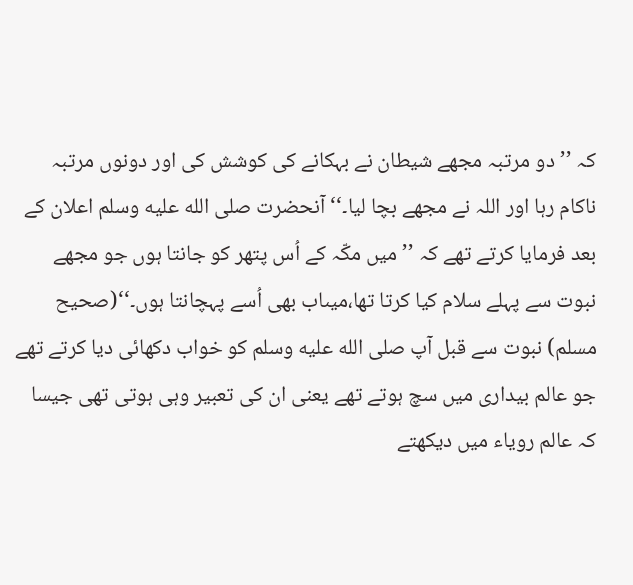کہ ’’دو مرتبہ مجھے شیطان نے بہکانے کی کوشش کی اور دونوں مرتبہ ناکام رہا اور اللہ نے مجھے بچا لیا۔‘‘آنحضرت صلى الله عليه وسلم اعلان کے بعد فرمایا کرتے تھے کہ ’’میں مکّہ کے اُس پتھر کو جانتا ہوں جو مجھے نبوت سے پہلے سلام کیا کرتا تھا،میںاب بھی اُسے پہچانتا ہوں۔‘‘(صحیح مسلم) نبوت سے قبل آپ صلى الله عليه وسلم کو خواب دکھائی دیا کرتے تھے جو عالم بیداری میں سچ ہوتے تھے یعنی ان کی تعبیر وہی ہوتی تھی جیسا کہ عالم رویاء میں دیکھتے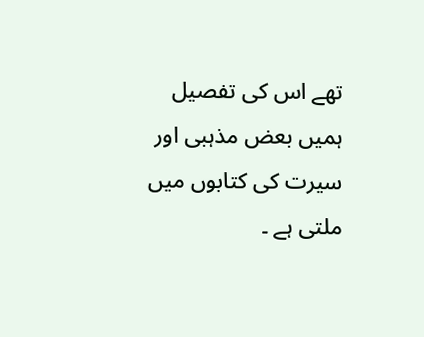تھے اس کی تفصیل ہمیں بعض مذہبی اور سیرت کی کتابوں میں ملتی ہے ۔